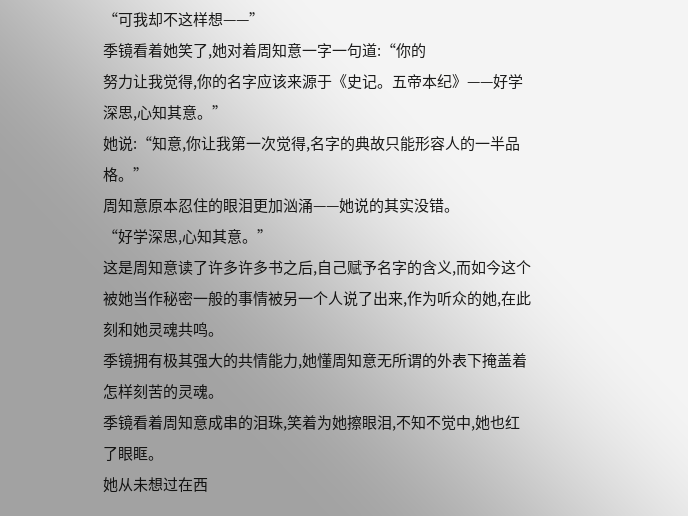“可我却不这样想——”
季镜看着她笑了,她对着周知意一字一句道:“你的
努力让我觉得,你的名字应该来源于《史记。五帝本纪》——好学深思,心知其意。”
她说:“知意,你让我第一次觉得,名字的典故只能形容人的一半品格。”
周知意原本忍住的眼泪更加汹涌——她说的其实没错。
“好学深思,心知其意。”
这是周知意读了许多许多书之后,自己赋予名字的含义,而如今这个被她当作秘密一般的事情被另一个人说了出来,作为听众的她,在此刻和她灵魂共鸣。
季镜拥有极其强大的共情能力,她懂周知意无所谓的外表下掩盖着怎样刻苦的灵魂。
季镜看着周知意成串的泪珠,笑着为她擦眼泪,不知不觉中,她也红了眼眶。
她从未想过在西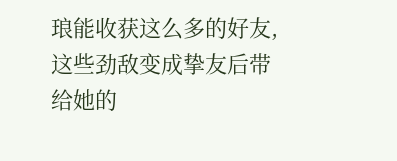琅能收获这么多的好友,这些劲敌变成挚友后带给她的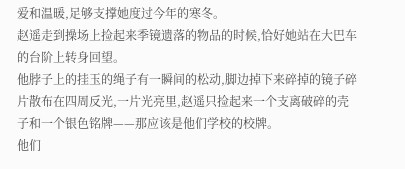爱和温暖,足够支撑她度过今年的寒冬。
赵遥走到操场上捡起来季镜遗落的物品的时候,恰好她站在大巴车的台阶上转身回望。
他脖子上的挂玉的绳子有一瞬间的松动,脚边掉下来碎掉的镜子碎片散布在四周反光,一片光亮里,赵遥只捡起来一个支离破碎的壳子和一个银色铭牌——那应该是他们学校的校牌。
他们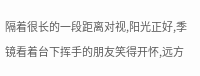隔着很长的一段距离对视,阳光正好,季镜看着台下挥手的朋友笑得开怀,远方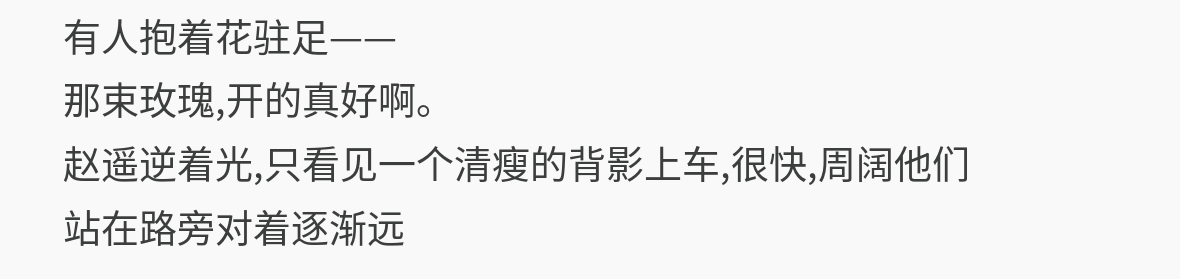有人抱着花驻足——
那束玫瑰,开的真好啊。
赵遥逆着光,只看见一个清瘦的背影上车,很快,周阔他们站在路旁对着逐渐远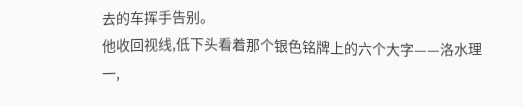去的车挥手告别。
他收回视线,低下头看着那个银色铭牌上的六个大字——洛水理一,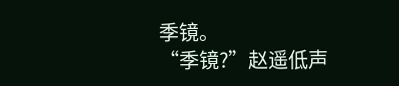季镜。
“季镜?”赵遥低声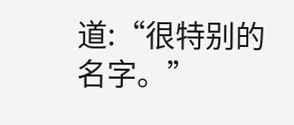道:“很特别的名字。”